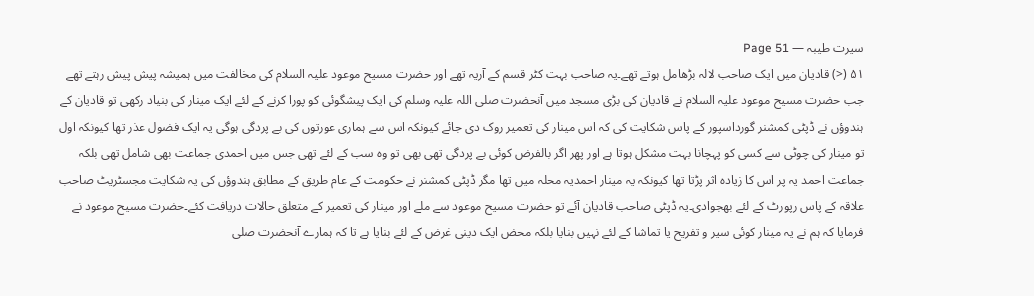سیرت طیبہ — Page 51
۵۱ (<) قادیان میں ایک صاحب لالہ بڑھامل ہوتے تھے۔یہ صاحب بہت کٹر قسم کے آریہ تھے اور حضرت مسیح موعود علیہ السلام کی مخالفت میں ہمیشہ پیش پیش رہتے تھے جب حضرت مسیح موعود علیہ السلام نے قادیان کی بڑی مسجد میں آنحضرت صلی اللہ علیہ وسلم کی ایک پیشگوئی کو پورا کرنے کے لئے ایک مینار کی بنیاد رکھی تو قادیان کے ہندوؤں نے ڈپٹی کمشنر گورداسپور کے پاس شکایت کی کہ اس مینار کی تعمیر روک دی جائے کیونکہ اس سے ہماری عورتوں کی بے پردگی ہوگی یہ ایک فضول عذر تھا کیونکہ اول تو مینار کی چوٹی سے کسی کو پہچانا بہت مشکل ہوتا ہے اور پھر اگر بالفرض کوئی بے پردگی تھی بھی تو وہ سب کے لئے تھی جس میں احمدی جماعت بھی شامل تھی بلکہ جماعت احمد یہ پر اس کا زیادہ اثر پڑتا تھا کیونکہ یہ مینار احمدیہ محلہ میں تھا مگر ڈپٹی کمشنر نے حکومت کے عام طریق کے مطابق ہندوؤں کی یہ شکایت مجسٹریٹ صاحب علاقہ کے پاس رپورٹ کے لئے بھجوادی۔یہ ڈپٹی صاحب قادیان آئے تو حضرت مسیح موعود سے ملے اور مینار کی تعمیر کے متعلق حالات دریافت کئے۔حضرت مسیح موعود نے فرمایا کہ ہم نے یہ مینار کوئی سیر و تفریح یا تماشا کے لئے نہیں بنایا بلکہ محض ایک دینی غرض کے لئے بنایا ہے تا کہ ہمارے آنحضرت صلی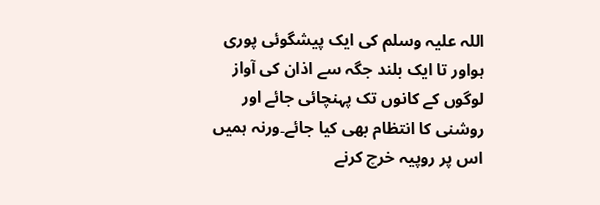اللہ علیہ وسلم کی ایک پیشگوئی پوری ہواور تا ایک بلند جگہ سے اذان کی آواز لوگوں کے کانوں تک پہنچائی جائے اور روشنی کا انتظام بھی کیا جائے۔ورنہ ہمیں اس پر روپیہ خرچ کرنے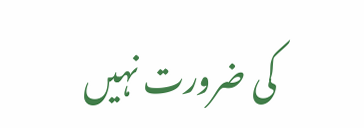کی ضرورت نہیں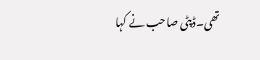تھی۔ڈپٹی صاحب نے کہا